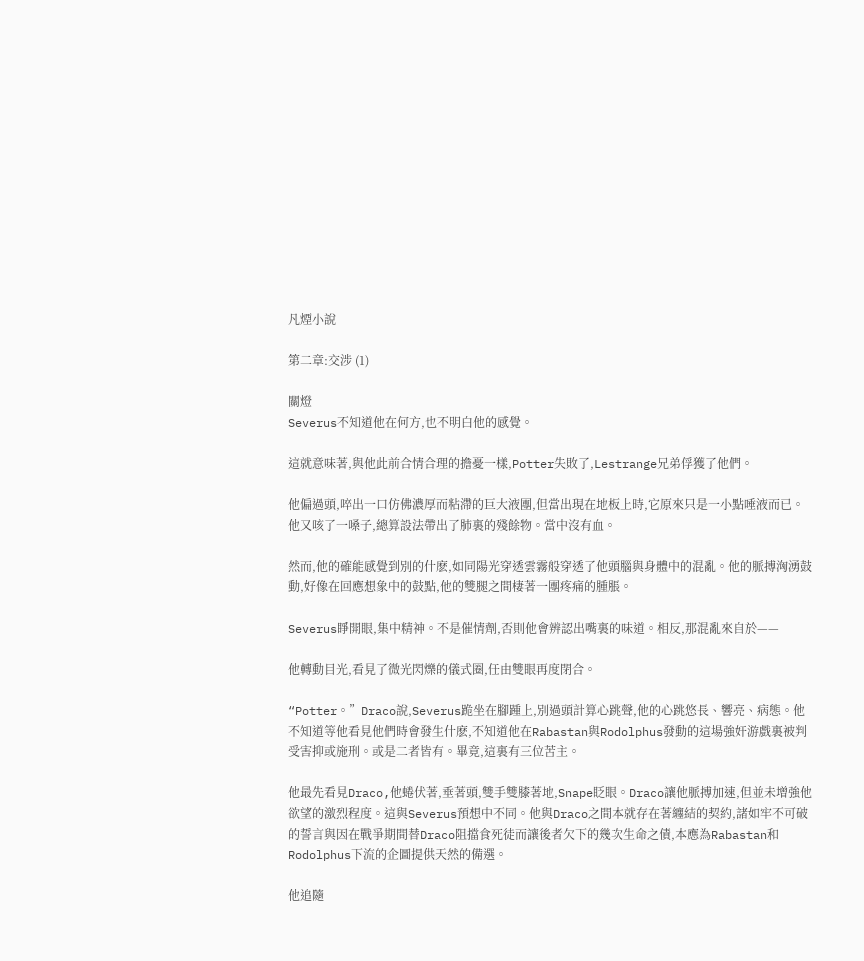凡煙小說

第二章:交涉 (1)

關燈
Severus不知道他在何方,也不明白他的感覺。

這就意味著,與他此前合情合理的擔憂一樣,Potter失敗了,Lestrange兄弟俘獲了他們。

他偏過頭,啐出一口仿佛濃厚而粘滯的巨大液團,但當出現在地板上時,它原來只是一小點唾液而已。他又咳了一嗓子,總算設法帶出了肺裏的殘餘物。當中沒有血。

然而,他的確能感覺到別的什麽,如同陽光穿透雲霧般穿透了他頭腦與身體中的混亂。他的脈搏洶湧鼓動,好像在回應想象中的鼓點,他的雙腿之間棲著一團疼痛的腫脹。

Severus睜開眼,集中精神。不是催情劑,否則他會辨認出嘴裏的味道。相反,那混亂來自於——

他轉動目光,看見了微光閃爍的儀式圈,任由雙眼再度閉合。

“Potter。”Draco說,Severus跪坐在腳踵上,別過頭計算心跳聲,他的心跳悠長、響亮、病態。他不知道等他看見他們時會發生什麽,不知道他在Rabastan與Rodolphus發動的這場強奸游戲裏被判受害抑或施刑。或是二者皆有。畢竟,這裏有三位苦主。

他最先看見Draco,他蜷伏著,垂著頭,雙手雙膝著地,Snape眨眼。Draco讓他脈搏加速,但並未增強他欲望的激烈程度。這與Severus預想中不同。他與Draco之間本就存在著纏結的契約,諸如牢不可破的誓言與因在戰爭期間替Draco阻擋食死徒而讓後者欠下的幾次生命之債,本應為Rabastan和Rodolphus下流的企圖提供天然的備選。

他追隨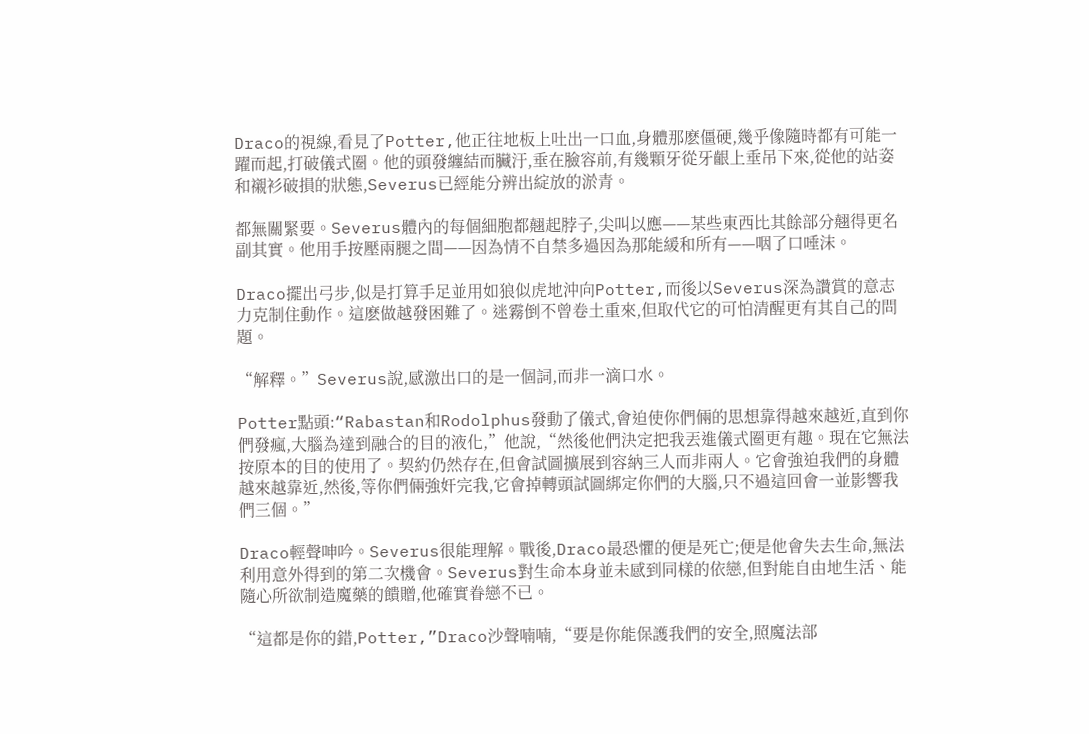Draco的視線,看見了Potter,他正往地板上吐出一口血,身體那麽僵硬,幾乎像隨時都有可能一躍而起,打破儀式圈。他的頭發纏結而臟汙,垂在臉容前,有幾顆牙從牙齦上垂吊下來,從他的站姿和襯衫破損的狀態,Severus已經能分辨出綻放的淤青。

都無關緊要。Severus體內的每個細胞都翹起脖子,尖叫以應——某些東西比其餘部分翹得更名副其實。他用手按壓兩腿之間——因為情不自禁多過因為那能緩和所有——咽了口唾沫。

Draco擺出弓步,似是打算手足並用如狼似虎地沖向Potter,而後以Severus深為讚賞的意志力克制住動作。這麽做越發困難了。迷霧倒不曾卷土重來,但取代它的可怕清醒更有其自己的問題。

“解釋。”Severus說,感激出口的是一個詞,而非一滴口水。

Potter點頭:“Rabastan和Rodolphus發動了儀式,會迫使你們倆的思想靠得越來越近,直到你們發瘋,大腦為達到融合的目的液化,”他說,“然後他們決定把我丟進儀式圈更有趣。現在它無法按原本的目的使用了。契約仍然存在,但會試圖擴展到容納三人而非兩人。它會強迫我們的身體越來越靠近,然後,等你們倆強奸完我,它會掉轉頭試圖綁定你們的大腦,只不過這回會一並影響我們三個。”

Draco輕聲呻吟。Severus很能理解。戰後,Draco最恐懼的便是死亡;便是他會失去生命,無法利用意外得到的第二次機會。Severus對生命本身並未感到同樣的依戀,但對能自由地生活、能隨心所欲制造魔藥的饋贈,他確實眷戀不已。

“這都是你的錯,Potter,”Draco沙聲喃喃,“要是你能保護我們的安全,照魔法部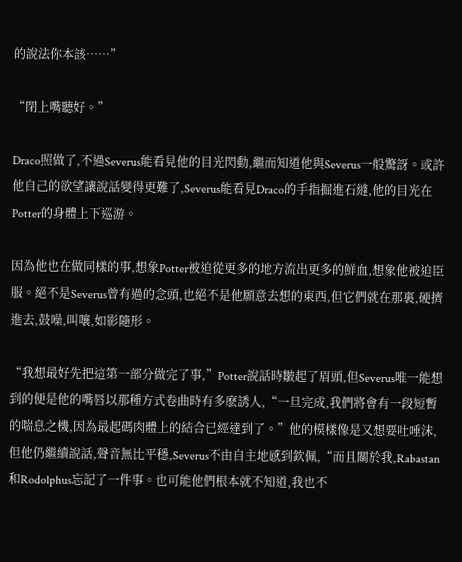的說法你本該……”

“閉上嘴聽好。”

Draco照做了,不過Severus能看見他的目光閃動,繼而知道他與Severus一般驚訝。或許他自己的欲望讓說話變得更難了,Severus能看見Draco的手指掘進石縫,他的目光在Potter的身體上下巡游。

因為他也在做同樣的事,想象Potter被迫從更多的地方流出更多的鮮血,想象他被迫臣服。絕不是Severus曾有過的念頭,也絕不是他願意去想的東西,但它們就在那裏,硬擠進去,鼓噪,叫嚷,如影隨形。

“我想最好先把這第一部分做完了事,”Potter說話時皺起了眉頭,但Severus唯一能想到的便是他的嘴唇以那種方式卷曲時有多麽誘人,“一旦完成,我們將會有一段短暫的喘息之機,因為最起碼肉體上的結合已經達到了。”他的模樣像是又想要吐唾沫,但他仍繼續說話,聲音無比平穩,Severus不由自主地感到欽佩,“而且關於我,Rabastan和Rodolphus忘記了一件事。也可能他們根本就不知道,我也不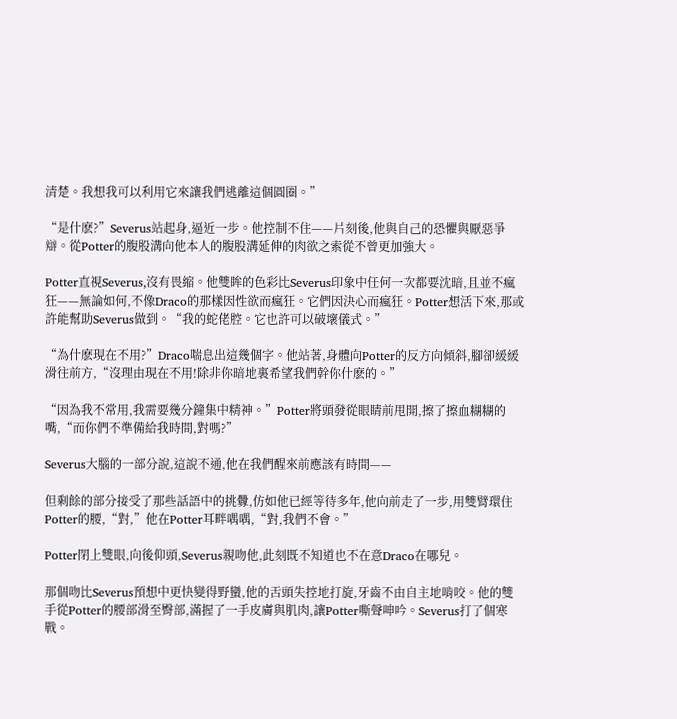清楚。我想我可以利用它來讓我們逃離這個圓圈。”

“是什麽?”Severus站起身,逼近一步。他控制不住——片刻後,他與自己的恐懼與厭惡爭辯。從Potter的腹股溝向他本人的腹股溝延伸的肉欲之索從不曾更加強大。

Potter直視Severus,沒有畏縮。他雙眸的色彩比Severus印象中任何一次都要沈暗,且並不瘋狂——無論如何,不像Draco的那樣因性欲而瘋狂。它們因決心而瘋狂。Potter想活下來,那或許能幫助Severus做到。“我的蛇佬腔。它也許可以破壞儀式。”

“為什麽現在不用?”Draco喘息出這幾個字。他站著,身體向Potter的反方向傾斜,腳卻緩緩滑往前方,“沒理由現在不用!除非你暗地裏希望我們幹你什麽的。”

“因為我不常用,我需要幾分鐘集中精神。”Potter將頭發從眼睛前甩開,擦了擦血糊糊的嘴,“而你們不準備給我時間,對嗎?”

Severus大腦的一部分說,這說不通,他在我們醒來前應該有時間——

但剩餘的部分接受了那些話語中的挑釁,仿如他已經等待多年,他向前走了一步,用雙臂環住Potter的腰,“對,”他在Potter耳畔喁喁,“對,我們不會。”

Potter閉上雙眼,向後仰頭,Severus親吻他,此刻既不知道也不在意Draco在哪兒。

那個吻比Severus預想中更快變得野蠻,他的舌頭失控地打旋,牙齒不由自主地啃咬。他的雙手從Potter的腰部滑至臀部,滿握了一手皮膚與肌肉,讓Potter嘶聲呻吟。Severus打了個寒戰。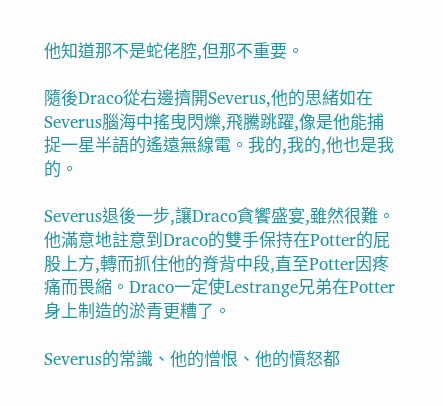他知道那不是蛇佬腔,但那不重要。

隨後Draco從右邊擠開Severus,他的思緒如在Severus腦海中搖曳閃爍,飛騰跳躍,像是他能捕捉一星半語的遙遠無線電。我的,我的,他也是我的。

Severus退後一步,讓Draco貪饗盛宴,雖然很難。他滿意地註意到Draco的雙手保持在Potter的屁股上方,轉而抓住他的脊背中段,直至Potter因疼痛而畏縮。Draco一定使Lestrange兄弟在Potter身上制造的淤青更糟了。

Severus的常識、他的憎恨、他的憤怒都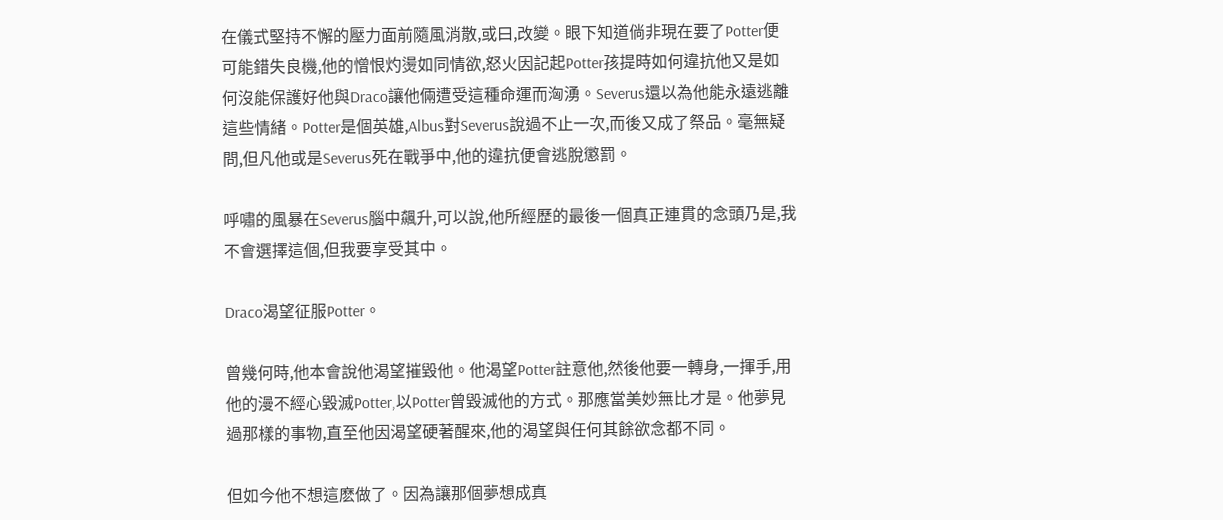在儀式堅持不懈的壓力面前隨風消散,或曰,改變。眼下知道倘非現在要了Potter便可能錯失良機,他的憎恨灼燙如同情欲,怒火因記起Potter孩提時如何違抗他又是如何沒能保護好他與Draco讓他倆遭受這種命運而洶湧。Severus還以為他能永遠逃離這些情緒。Potter是個英雄,Albus對Severus說過不止一次,而後又成了祭品。毫無疑問,但凡他或是Severus死在戰爭中,他的違抗便會逃脫懲罰。

呼嘯的風暴在Severus腦中飆升,可以說,他所經歷的最後一個真正連貫的念頭乃是,我不會選擇這個,但我要享受其中。

Draco渴望征服Potter。

曾幾何時,他本會說他渴望摧毀他。他渴望Potter註意他,然後他要一轉身,一揮手,用他的漫不經心毀滅Potter,以Potter曾毀滅他的方式。那應當美妙無比才是。他夢見過那樣的事物,直至他因渴望硬著醒來,他的渴望與任何其餘欲念都不同。

但如今他不想這麽做了。因為讓那個夢想成真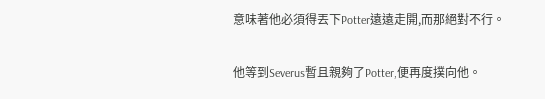意味著他必須得丟下Potter遠遠走開,而那絕對不行。

他等到Severus暫且親夠了Potter,便再度撲向他。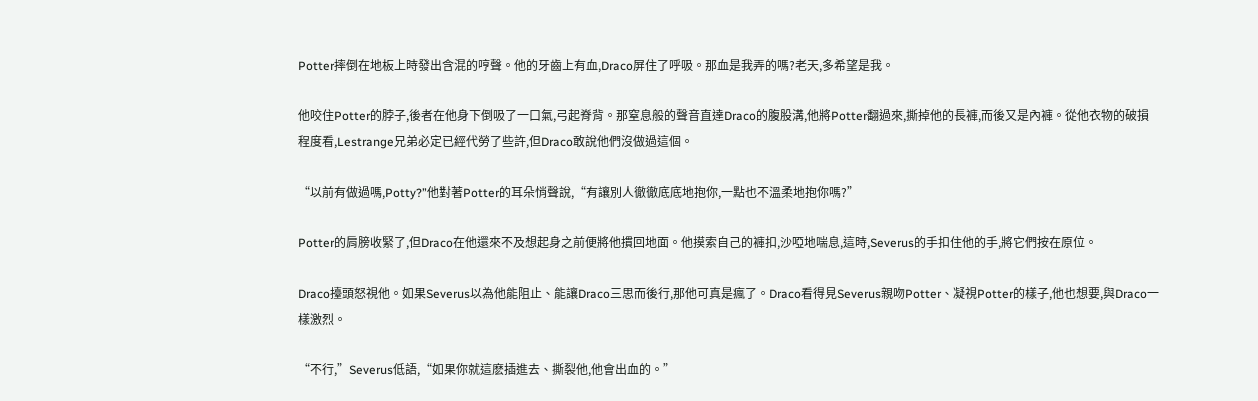Potter摔倒在地板上時發出含混的哼聲。他的牙齒上有血,Draco屏住了呼吸。那血是我弄的嗎?老天,多希望是我。

他咬住Potter的脖子,後者在他身下倒吸了一口氣,弓起脊背。那窒息般的聲音直達Draco的腹股溝,他將Potter翻過來,撕掉他的長褲,而後又是內褲。從他衣物的破損程度看,Lestrange兄弟必定已經代勞了些許,但Draco敢說他們沒做過這個。

“以前有做過嗎,Potty?”他對著Potter的耳朵悄聲說,“有讓別人徹徹底底地抱你,一點也不溫柔地抱你嗎?”

Potter的肩膀收緊了,但Draco在他還來不及想起身之前便將他摜回地面。他摸索自己的褲扣,沙啞地喘息,這時,Severus的手扣住他的手,將它們按在原位。

Draco擡頭怒視他。如果Severus以為他能阻止、能讓Draco三思而後行,那他可真是瘋了。Draco看得見Severus親吻Potter、凝視Potter的樣子,他也想要,與Draco一樣激烈。

“不行,”Severus低語,“如果你就這麽插進去、撕裂他,他會出血的。”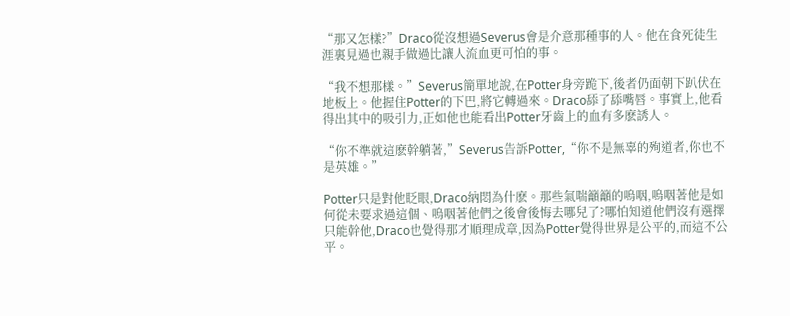“那又怎樣?”Draco從沒想過Severus會是介意那種事的人。他在食死徒生涯裏見過也親手做過比讓人流血更可怕的事。

“我不想那樣。”Severus簡單地說,在Potter身旁跪下,後者仍面朝下趴伏在地板上。他握住Potter的下巴,將它轉過來。Draco舔了舔嘴唇。事實上,他看得出其中的吸引力,正如他也能看出Potter牙齒上的血有多麽誘人。

“你不準就這麽幹躺著,”Severus告訴Potter,“你不是無辜的殉道者,你也不是英雄。”

Potter只是對他眨眼,Draco納悶為什麽。那些氣喘籲籲的嗚咽,嗚咽著他是如何從未要求過這個、嗚咽著他們之後會後悔去哪兒了?哪怕知道他們沒有選擇只能幹他,Draco也覺得那才順理成章,因為Potter覺得世界是公平的,而這不公平。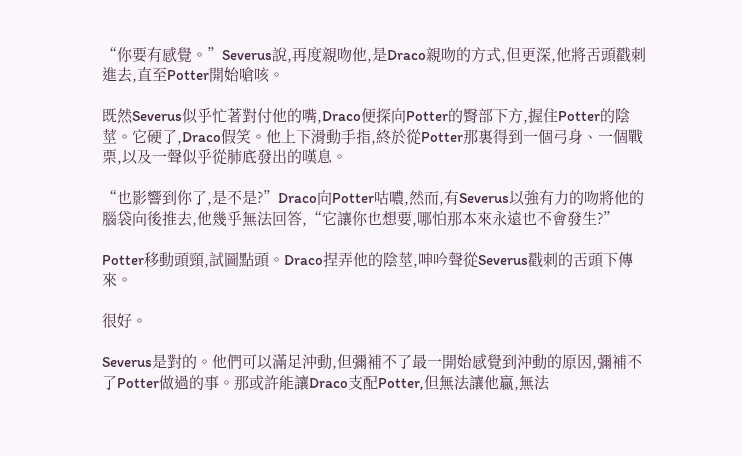“你要有感覺。”Severus說,再度親吻他,是Draco親吻的方式,但更深,他將舌頭戳刺進去,直至Potter開始嗆咳。

既然Severus似乎忙著對付他的嘴,Draco便探向Potter的臀部下方,握住Potter的陰莖。它硬了,Draco假笑。他上下滑動手指,終於從Potter那裏得到一個弓身、一個戰栗,以及一聲似乎從肺底發出的嘆息。

“也影響到你了,是不是?”Draco向Potter咕噥,然而,有Severus以強有力的吻將他的腦袋向後推去,他幾乎無法回答,“它讓你也想要,哪怕那本來永遠也不會發生?”

Potter移動頭頸,試圖點頭。Draco捏弄他的陰莖,呻吟聲從Severus戳刺的舌頭下傳來。

很好。

Severus是對的。他們可以滿足沖動,但彌補不了最一開始感覺到沖動的原因,彌補不了Potter做過的事。那或許能讓Draco支配Potter,但無法讓他贏,無法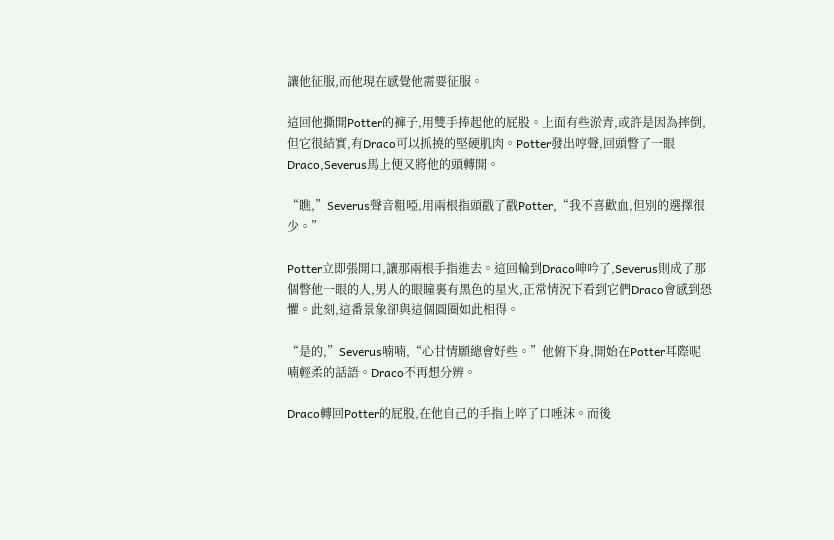讓他征服,而他現在感覺他需要征服。

這回他撕開Potter的褲子,用雙手捧起他的屁股。上面有些淤青,或許是因為摔倒,但它很結實,有Draco可以抓撓的堅硬肌肉。Potter發出哼聲,回頭瞥了一眼Draco,Severus馬上便又將他的頭轉開。

“瞧,”Severus聲音粗啞,用兩根指頭戳了戳Potter,“我不喜歡血,但別的選擇很少。”

Potter立即張開口,讓那兩根手指進去。這回輪到Draco呻吟了,Severus則成了那個瞥他一眼的人,男人的眼瞳裏有黑色的星火,正常情況下看到它們Draco會感到恐懼。此刻,這番景象卻與這個圓圈如此相得。

“是的,”Severus喃喃,“心甘情願總會好些。”他俯下身,開始在Potter耳際呢喃輕柔的話語。Draco不再想分辨。

Draco轉回Potter的屁股,在他自己的手指上啐了口唾沫。而後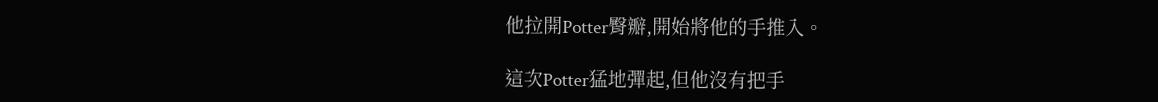他拉開Potter臀瓣,開始將他的手推入。

這次Potter猛地彈起,但他沒有把手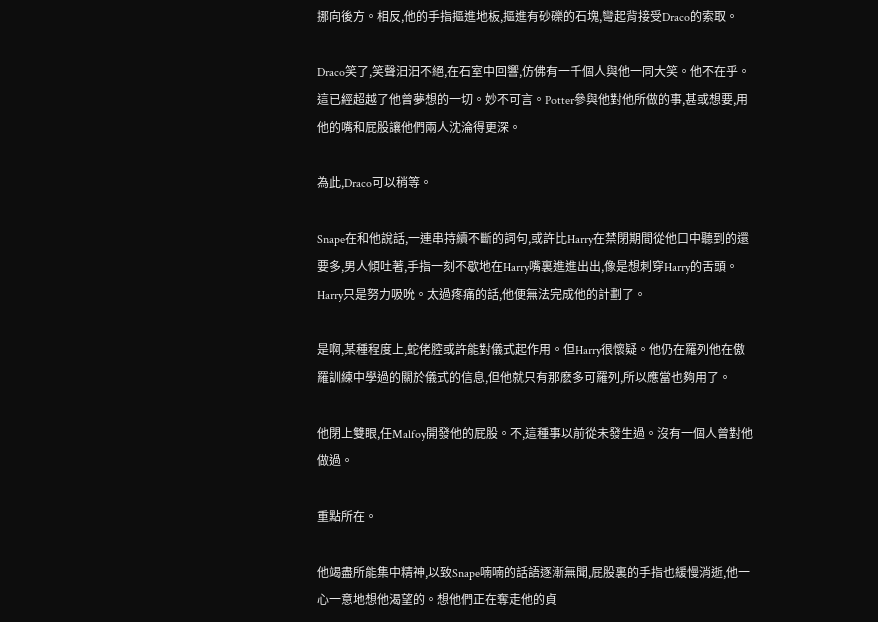挪向後方。相反,他的手指摳進地板,摳進有砂礫的石塊,彎起背接受Draco的索取。

Draco笑了,笑聲汩汩不絕,在石室中回響,仿佛有一千個人與他一同大笑。他不在乎。這已經超越了他曾夢想的一切。妙不可言。Potter參與他對他所做的事,甚或想要,用他的嘴和屁股讓他們兩人沈淪得更深。

為此,Draco可以稍等。

Snape在和他說話,一連串持續不斷的詞句,或許比Harry在禁閉期間從他口中聽到的還要多,男人傾吐著,手指一刻不歇地在Harry嘴裏進進出出,像是想刺穿Harry的舌頭。Harry只是努力吸吮。太過疼痛的話,他便無法完成他的計劃了。

是啊,某種程度上,蛇佬腔或許能對儀式起作用。但Harry很懷疑。他仍在羅列他在傲羅訓練中學過的關於儀式的信息,但他就只有那麽多可羅列,所以應當也夠用了。

他閉上雙眼,任Malfoy開發他的屁股。不,這種事以前從未發生過。沒有一個人曾對他做過。

重點所在。

他竭盡所能集中精神,以致Snape喃喃的話語逐漸無聞,屁股裏的手指也緩慢消逝,他一心一意地想他渴望的。想他們正在奪走他的貞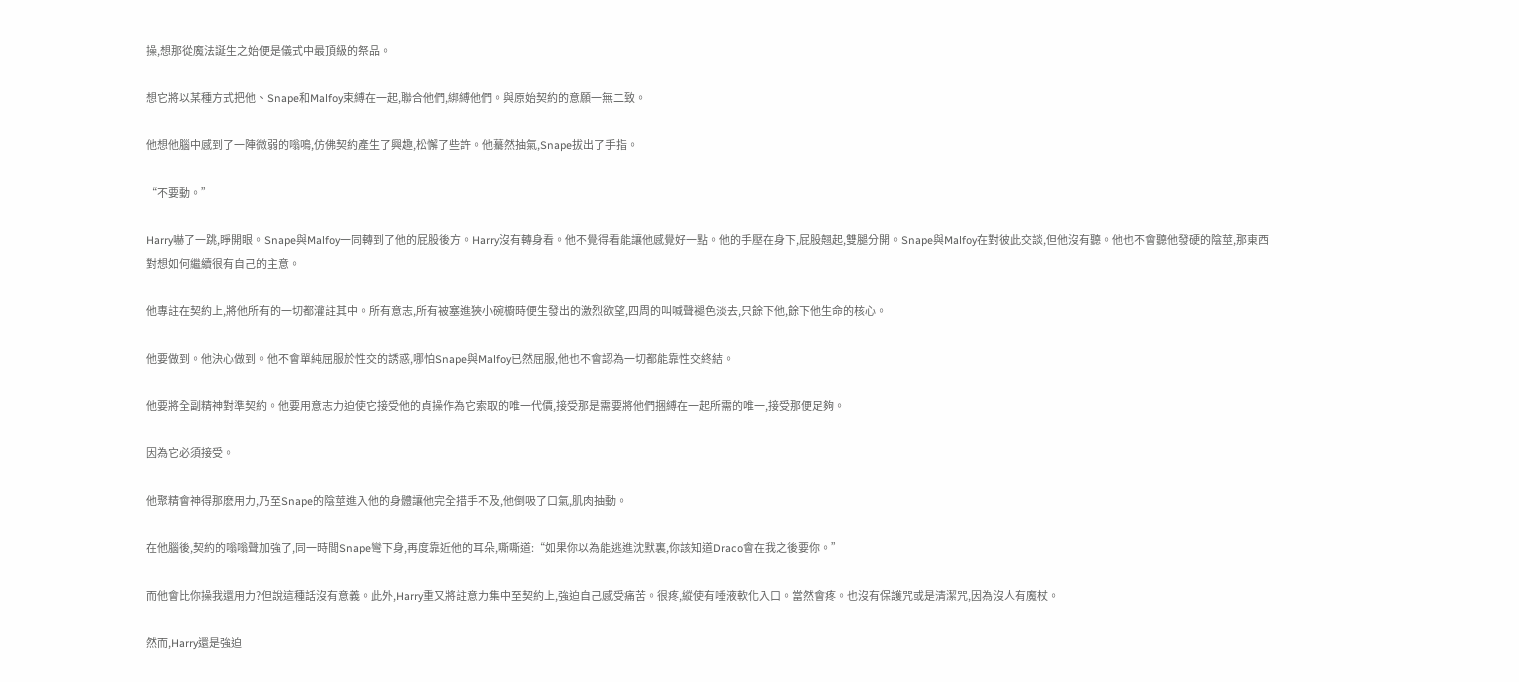操,想那從魔法誕生之始便是儀式中最頂級的祭品。

想它將以某種方式把他、Snape和Malfoy束縛在一起,聯合他們,綁縛他們。與原始契約的意願一無二致。

他想他腦中感到了一陣微弱的嗡鳴,仿佛契約產生了興趣,松懈了些許。他驀然抽氣,Snape拔出了手指。

“不要動。”

Harry嚇了一跳,睜開眼。Snape與Malfoy一同轉到了他的屁股後方。Harry沒有轉身看。他不覺得看能讓他感覺好一點。他的手壓在身下,屁股翹起,雙腿分開。Snape與Malfoy在對彼此交談,但他沒有聽。他也不會聽他發硬的陰莖,那東西對想如何繼續很有自己的主意。

他專註在契約上,將他所有的一切都灌註其中。所有意志,所有被塞進狹小碗櫥時便生發出的激烈欲望,四周的叫喊聲褪色淡去,只餘下他,餘下他生命的核心。

他要做到。他決心做到。他不會單純屈服於性交的誘惑,哪怕Snape與Malfoy已然屈服,他也不會認為一切都能靠性交終結。

他要將全副精神對準契約。他要用意志力迫使它接受他的貞操作為它索取的唯一代價,接受那是需要將他們捆縛在一起所需的唯一,接受那便足夠。

因為它必須接受。

他聚精會神得那麽用力,乃至Snape的陰莖進入他的身體讓他完全措手不及,他倒吸了口氣,肌肉抽動。

在他腦後,契約的嗡嗡聲加強了,同一時間Snape彎下身,再度靠近他的耳朵,嘶嘶道:“如果你以為能逃進沈默裏,你該知道Draco會在我之後要你。”

而他會比你操我還用力?但說這種話沒有意義。此外,Harry重又將註意力集中至契約上,強迫自己感受痛苦。很疼,縱使有唾液軟化入口。當然會疼。也沒有保護咒或是清潔咒,因為沒人有魔杖。

然而,Harry還是強迫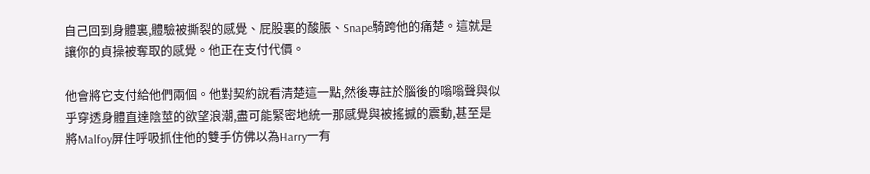自己回到身體裏,體驗被撕裂的感覺、屁股裏的酸脹、Snape騎跨他的痛楚。這就是讓你的貞操被奪取的感覺。他正在支付代價。

他會將它支付給他們兩個。他對契約說看清楚這一點,然後專註於腦後的嗡嗡聲與似乎穿透身體直達陰莖的欲望浪潮,盡可能緊密地統一那感覺與被搖撼的震動,甚至是將Malfoy屏住呼吸抓住他的雙手仿佛以為Harry一有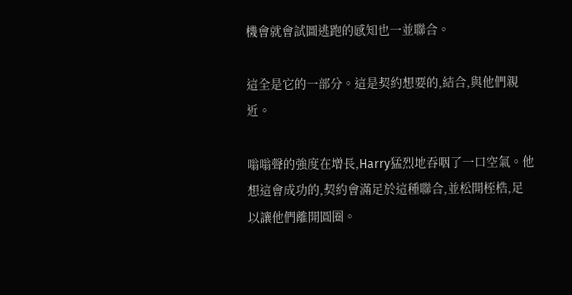機會就會試圖逃跑的感知也一並聯合。

這全是它的一部分。這是契約想要的,結合,與他們親近。

嗡嗡聲的強度在增長,Harry猛烈地吞咽了一口空氣。他想這會成功的,契約會滿足於這種聯合,並松開桎梏,足以讓他們離開圓圈。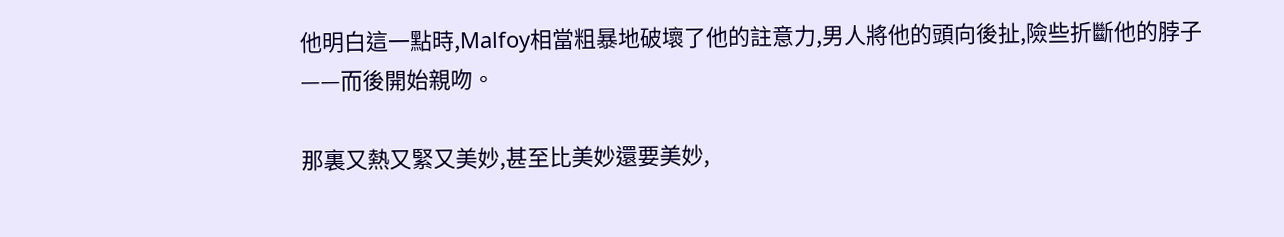他明白這一點時,Malfoy相當粗暴地破壞了他的註意力,男人將他的頭向後扯,險些折斷他的脖子——而後開始親吻。

那裏又熱又緊又美妙,甚至比美妙還要美妙,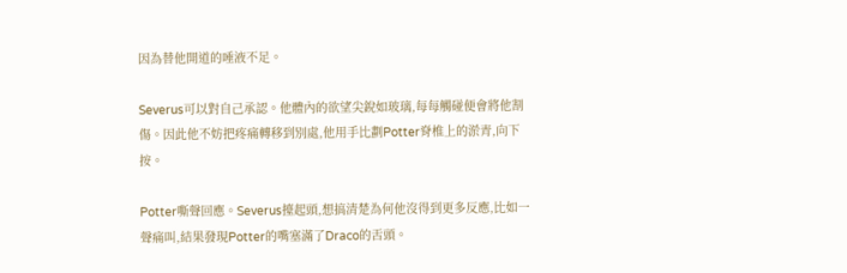因為替他開道的唾液不足。

Severus可以對自己承認。他體內的欲望尖銳如玻璃,每每觸碰便會將他割傷。因此他不妨把疼痛轉移到別處,他用手比劃Potter脊椎上的淤青,向下按。

Potter嘶聲回應。Severus擡起頭,想搞清楚為何他沒得到更多反應,比如一聲痛叫,結果發現Potter的嘴塞滿了Draco的舌頭。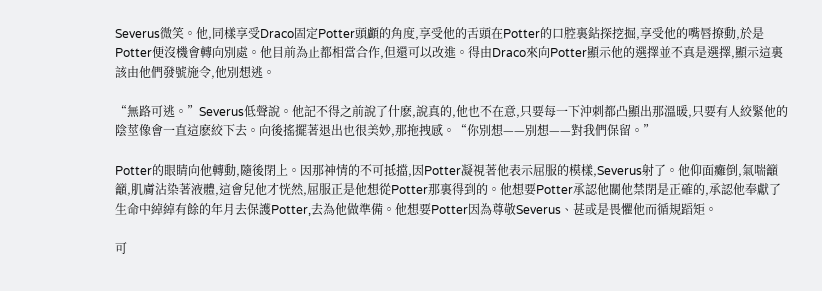Severus微笑。他,同樣享受Draco固定Potter頭顱的角度,享受他的舌頭在Potter的口腔裏鉆探挖掘,享受他的嘴唇撩動,於是Potter便沒機會轉向別處。他目前為止都相當合作,但還可以改進。得由Draco來向Potter顯示他的選擇並不真是選擇,顯示這裏該由他們發號施令,他別想逃。

“無路可逃。”Severus低聲說。他記不得之前說了什麽,說真的,他也不在意,只要每一下沖刺都凸顯出那溫暖,只要有人絞緊他的陰莖像會一直這麽絞下去。向後搖擺著退出也很美妙,那拖拽感。“你別想——別想——對我們保留。”

Potter的眼睛向他轉動,隨後閉上。因那神情的不可抵擋,因Potter凝視著他表示屈服的模樣,Severus射了。他仰面癱倒,氣喘籲籲,肌膚沾染著液體,這會兒他才恍然,屈服正是他想從Potter那裏得到的。他想要Potter承認他關他禁閉是正確的,承認他奉獻了生命中綽綽有餘的年月去保護Potter,去為他做準備。他想要Potter因為尊敬Severus、甚或是畏懼他而循規蹈矩。

可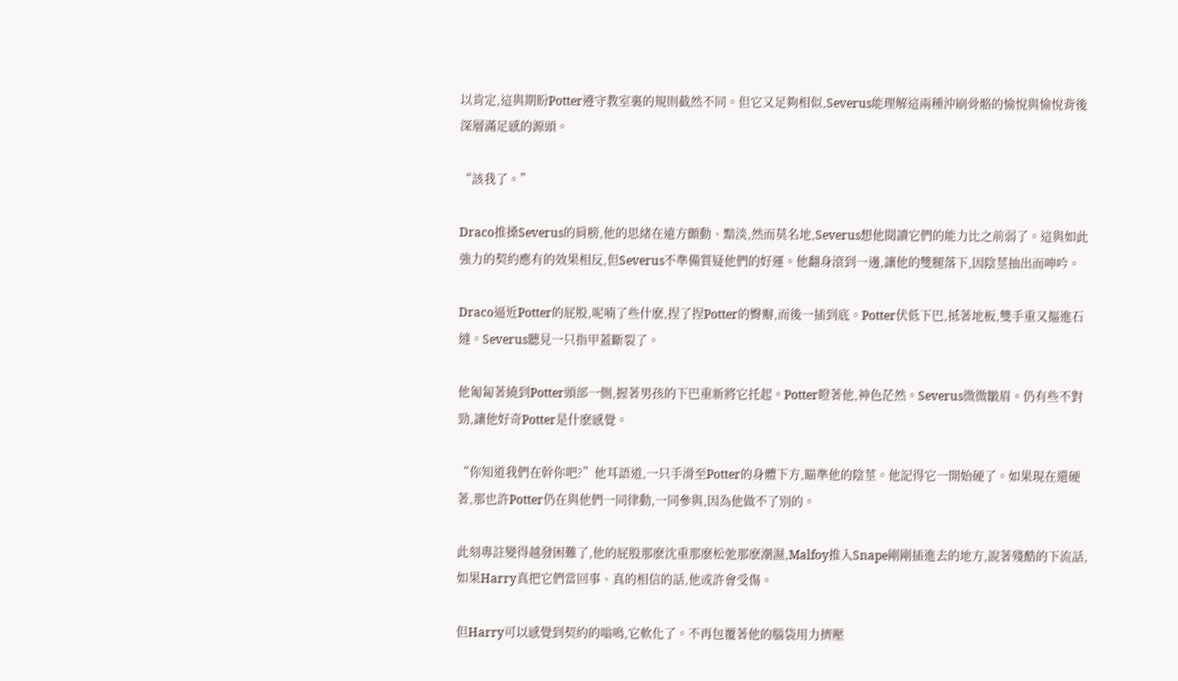以肯定,這與期盼Potter遵守教室裏的規則截然不同。但它又足夠相似,Severus能理解這兩種沖刷骨骼的愉悅與愉悅背後深層滿足感的源頭。

“該我了。”

Draco推搡Severus的肩膀,他的思緒在遠方顫動、黯淡,然而莫名地,Severus想他閱讀它們的能力比之前弱了。這與如此強力的契約應有的效果相反,但Severus不準備質疑他們的好運。他翻身滾到一邊,讓他的雙腿落下,因陰莖抽出而呻吟。

Draco逼近Potter的屁股,呢喃了些什麽,捏了捏Potter的臀瓣,而後一插到底。Potter伏低下巴,抵著地板,雙手重又摳進石縫。Severus聽見一只指甲蓋斷裂了。

他匍匐著繞到Potter頭部一側,握著男孩的下巴重新將它托起。Potter瞪著他,神色茫然。Severus微微皺眉。仍有些不對勁,讓他好奇Potter是什麽感覺。

“你知道我們在幹你吧?”他耳語道,一只手滑至Potter的身體下方,瞄準他的陰莖。他記得它一開始硬了。如果現在還硬著,那也許Potter仍在與他們一同律動,一同參與,因為他做不了別的。

此刻專註變得越發困難了,他的屁股那麽沈重那麽松弛那麽潮濕,Malfoy推入Snape剛剛插進去的地方,說著殘酷的下流話,如果Harry真把它們當回事、真的相信的話,他或許會受傷。

但Harry可以感覺到契約的嗡鳴,它軟化了。不再包覆著他的腦袋用力擠壓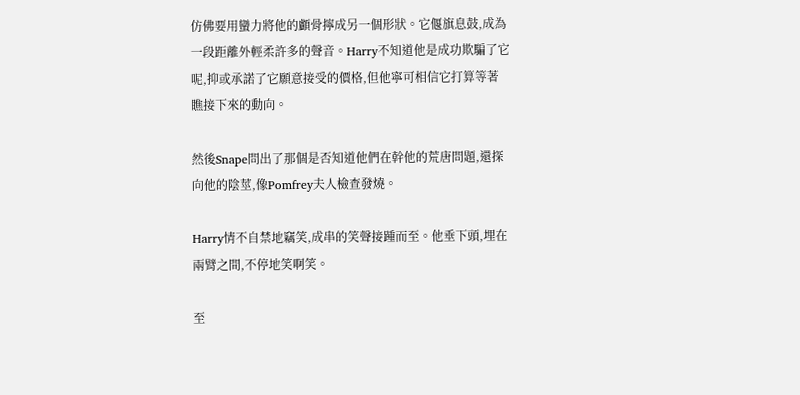仿佛要用蠻力將他的顱骨擰成另一個形狀。它偃旗息鼓,成為一段距離外輕柔許多的聲音。Harry不知道他是成功欺騙了它呢,抑或承諾了它願意接受的價格,但他寧可相信它打算等著瞧接下來的動向。

然後Snape問出了那個是否知道他們在幹他的荒唐問題,還探向他的陰莖,像Pomfrey夫人檢查發燒。

Harry情不自禁地竊笑,成串的笑聲接踵而至。他垂下頭,埋在兩臂之間,不停地笑啊笑。

至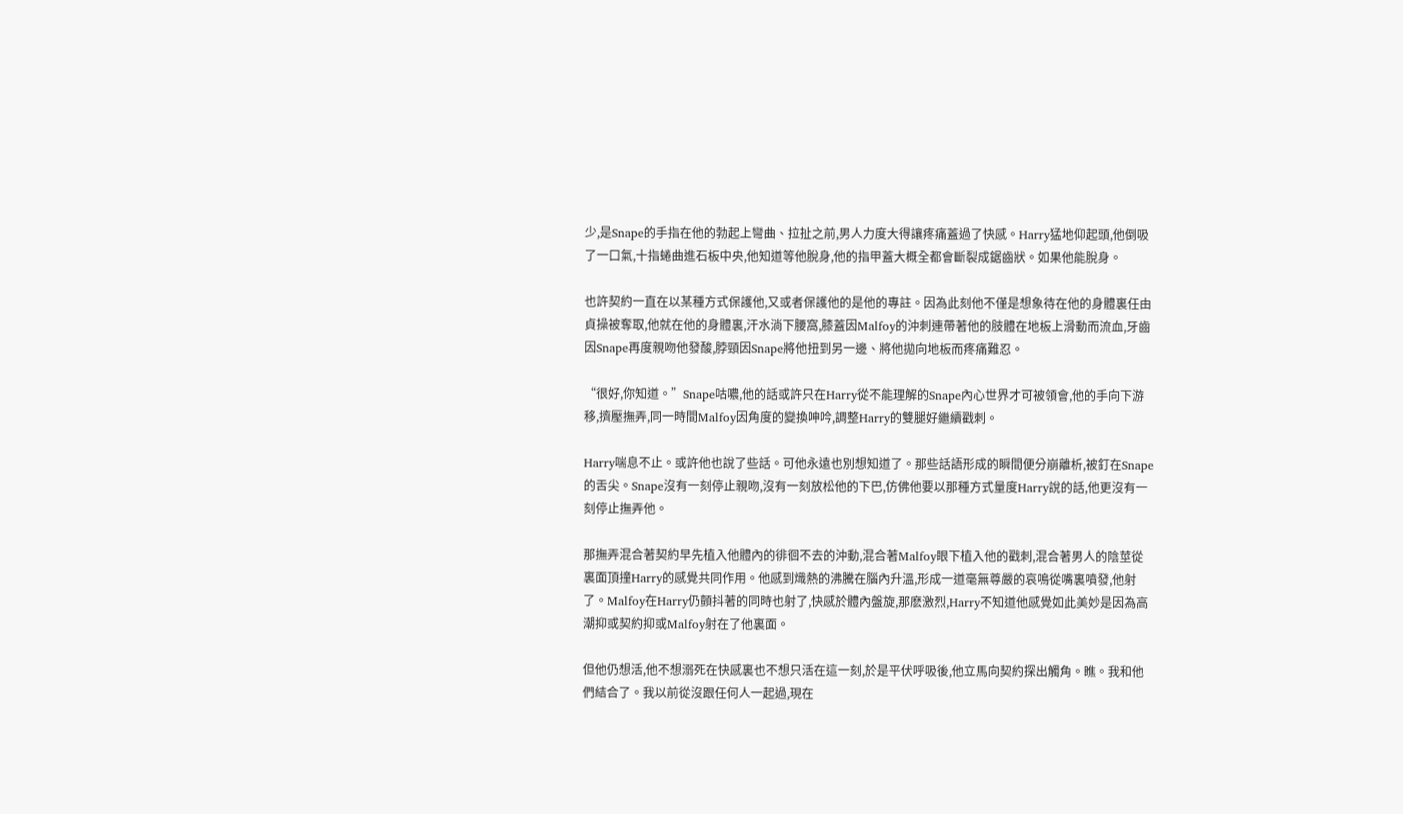少,是Snape的手指在他的勃起上彎曲、拉扯之前,男人力度大得讓疼痛蓋過了快感。Harry猛地仰起頭,他倒吸了一口氣,十指蜷曲進石板中央,他知道等他脫身,他的指甲蓋大概全都會斷裂成鋸齒狀。如果他能脫身。

也許契約一直在以某種方式保護他,又或者保護他的是他的專註。因為此刻他不僅是想象待在他的身體裏任由貞操被奪取,他就在他的身體裏,汗水淌下腰窩,膝蓋因Malfoy的沖刺連帶著他的肢體在地板上滑動而流血,牙齒因Snape再度親吻他發酸,脖頸因Snape將他扭到另一邊、將他拋向地板而疼痛難忍。

“很好,你知道。”Snape咕噥,他的話或許只在Harry從不能理解的Snape內心世界才可被領會,他的手向下游移,擠壓撫弄,同一時間Malfoy因角度的變換呻吟,調整Harry的雙腿好繼續戳刺。

Harry喘息不止。或許他也說了些話。可他永遠也別想知道了。那些話語形成的瞬間便分崩離析,被釘在Snape的舌尖。Snape沒有一刻停止親吻,沒有一刻放松他的下巴,仿佛他要以那種方式量度Harry說的話,他更沒有一刻停止撫弄他。

那撫弄混合著契約早先植入他體內的徘徊不去的沖動,混合著Malfoy眼下植入他的戳刺,混合著男人的陰莖從裏面頂撞Harry的感覺共同作用。他感到熾熱的沸騰在腦內升溫,形成一道毫無尊嚴的哀鳴從嘴裏噴發,他射了。Malfoy在Harry仍顫抖著的同時也射了,快感於體內盤旋,那麽激烈,Harry不知道他感覺如此美妙是因為高潮抑或契約抑或Malfoy射在了他裏面。

但他仍想活,他不想溺死在快感裏也不想只活在這一刻,於是平伏呼吸後,他立馬向契約探出觸角。瞧。我和他們結合了。我以前從沒跟任何人一起過,現在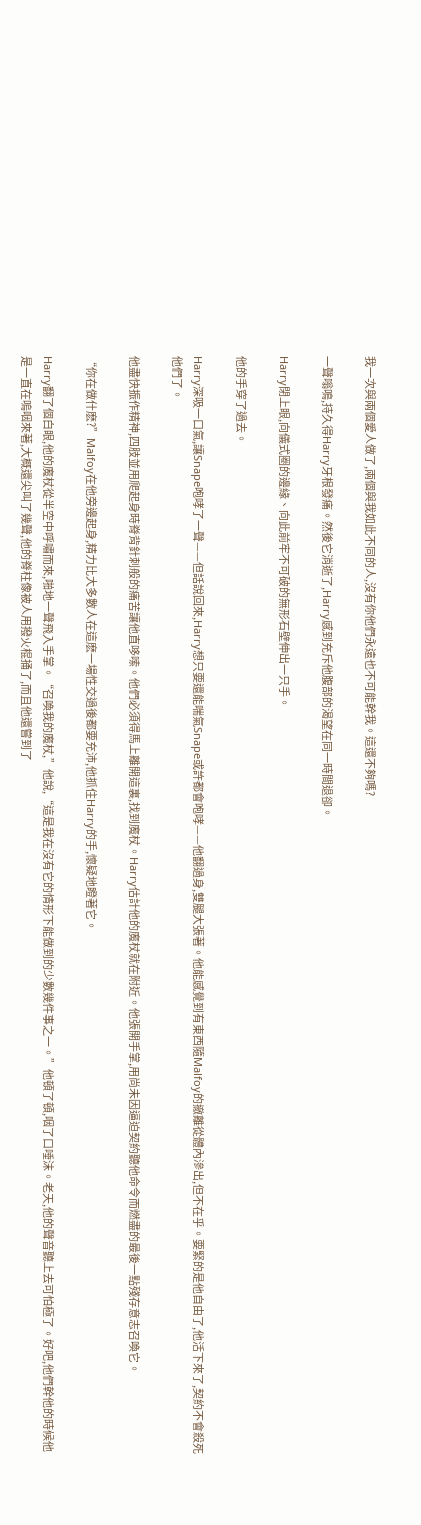我一次與兩個愛人做了,兩個與我如此不同的人,沒有你他們永遠也不可能幹我。這還不夠嗎?

一聲嗡鳴,持久得Harry牙根發痛。然後它消逝了,Harry感到充斥他腹部的渴望在同一時間退卻。

Harry閉上眼,向儀式圈的邊緣、向此前牢不可破的無形石壁伸出一只手。

他的手穿了過去。

Harry深吸一口氣,讓Snape咆哮了一聲——但話說回來,Harry想只要還能喘氣Snape或許都會咆哮——他翻過身,雙腿大張著。他能感覺到有東西隨Malfoy的撤離從體內滲出,但不在乎。要緊的是他自由了,他活下來了,契約不會殺死他們了。

他盡快振作精神,四肢並用爬起身時脊背針刺般的痛苦讓他直哆嗦。他們必須得馬上離開這裏,找到魔杖。Harry估計他的魔杖就在附近。他張開手掌,用尚未因逼迫契約聽他命令而燃盡的最後一點殘存意志召喚它。

“你在做什麽?”Malfoy在他旁邊起身,精力比大多數人在這麽一場性交過後都要充沛,他抓住Harry的手,懷疑地瞪著它。

Harry翻了個白眼,他的魔杖從半空中呼嘯而來,啪地一聲飛入手掌。“召喚我的魔杖,”他說,“這是我在沒有它的情形下能做到的少數幾件事之一。”他頓了頓,咽了口唾沫。老天,他的聲音聽上去可怕極了。好吧,他們幹他的時候他是一直在嗚咽來著,大概還尖叫了幾聲,他的脊柱像被人用撥火棍捅了,而且他還嘗到了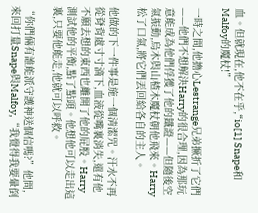血。但就現在,他不在乎,“io[1] Snape和Malfoy的魔杖!”

一時之間,他擔心Lestrange兄弟撅折了它們——他們不想解決Harry的很合理,因為那玩意能成為他們俘獲了他的鐵證——但隨後空氣振動,烏木與山楂木魔杖朝他飛來。Harry松了口氣,將它們丟回給各自的主人。

他做的下一件事是施一個清潔咒。汗水不再從脊背處寸寸滴下,血液從嘴裏消失,還有他不願去想的東西也離開了他的屁股。Harry測試他的平衡,點了點頭。他想他可以走出這裏,只要他能走,他就可以呼救。

“你們倆有誰能派守護神送個信嗎?”他問,來回打量Snape與Malfoy,“我覺得我要暈倒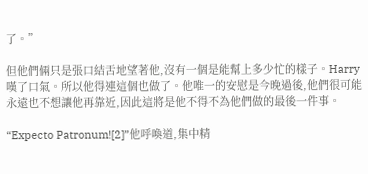了。”

但他們倆只是張口結舌地望著他,沒有一個是能幫上多少忙的樣子。Harry嘆了口氣。所以他得連這個也做了。他唯一的安慰是今晚過後,他們很可能永遠也不想讓他再靠近,因此這將是他不得不為他們做的最後一件事。

“Expecto Patronum![2]”他呼喚道,集中精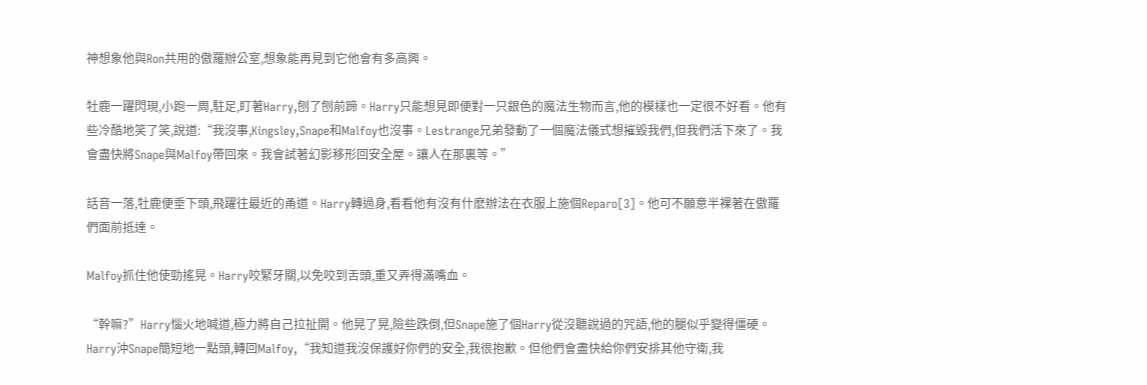神想象他與Ron共用的傲羅辦公室,想象能再見到它他會有多高興。

牡鹿一躍閃現,小跑一周,駐足,盯著Harry,刨了刨前蹄。Harry只能想見即便對一只銀色的魔法生物而言,他的模樣也一定很不好看。他有些冷酷地笑了笑,說道:“我沒事,Kingsley,Snape和Malfoy也沒事。Lestrange兄弟發動了一個魔法儀式想摧毀我們,但我們活下來了。我會盡快將Snape與Malfoy帶回來。我會試著幻影移形回安全屋。讓人在那裏等。”

話音一落,牡鹿便垂下頭,飛躍往最近的甬道。Harry轉過身,看看他有沒有什麽辦法在衣服上施個Reparo[3]。他可不願意半裸著在傲羅們面前抵達。

Malfoy抓住他使勁搖晃。Harry咬緊牙關,以免咬到舌頭,重又弄得滿嘴血。

“幹嘛?”Harry惱火地喊道,極力將自己拉扯開。他晃了晃,險些跌倒,但Snape施了個Harry從沒聽說過的咒語,他的腿似乎變得僵硬。Harry沖Snape簡短地一點頭,轉回Malfoy,“我知道我沒保護好你們的安全,我很抱歉。但他們會盡快給你們安排其他守衛,我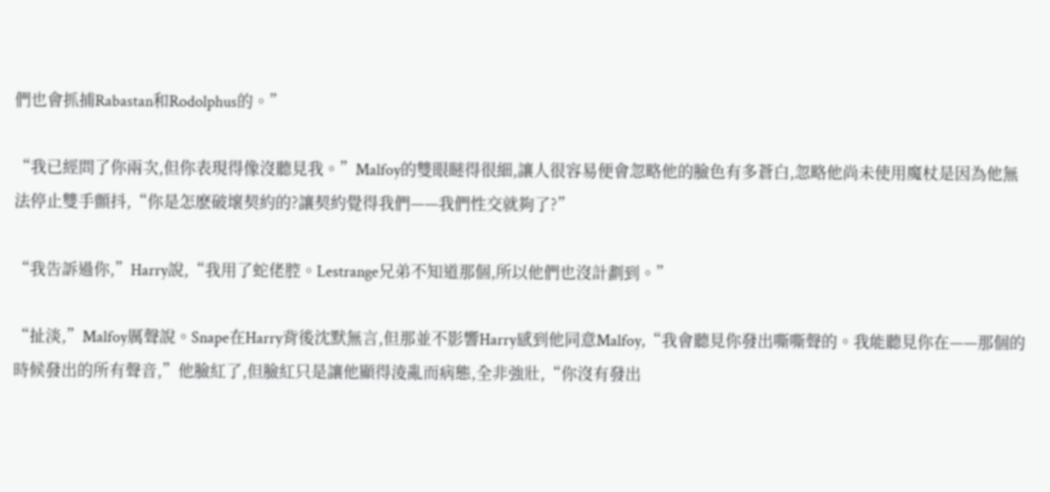們也會抓捕Rabastan和Rodolphus的。”

“我已經問了你兩次,但你表現得像沒聽見我。”Malfoy的雙眼瞇得很細,讓人很容易便會忽略他的臉色有多蒼白,忽略他尚未使用魔杖是因為他無法停止雙手顫抖,“你是怎麽破壞契約的?讓契約覺得我們——我們性交就夠了?”

“我告訴過你,”Harry說,“我用了蛇佬腔。Lestrange兄弟不知道那個,所以他們也沒計劃到。”

“扯淡,”Malfoy厲聲說。Snape在Harry背後沈默無言,但那並不影響Harry感到他同意Malfoy,“我會聽見你發出嘶嘶聲的。我能聽見你在——那個的時候發出的所有聲音,”他臉紅了,但臉紅只是讓他顯得淩亂而病態,全非強壯,“你沒有發出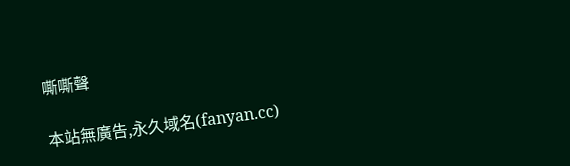嘶嘶聲

本站無廣告,永久域名(fanyan.cc)